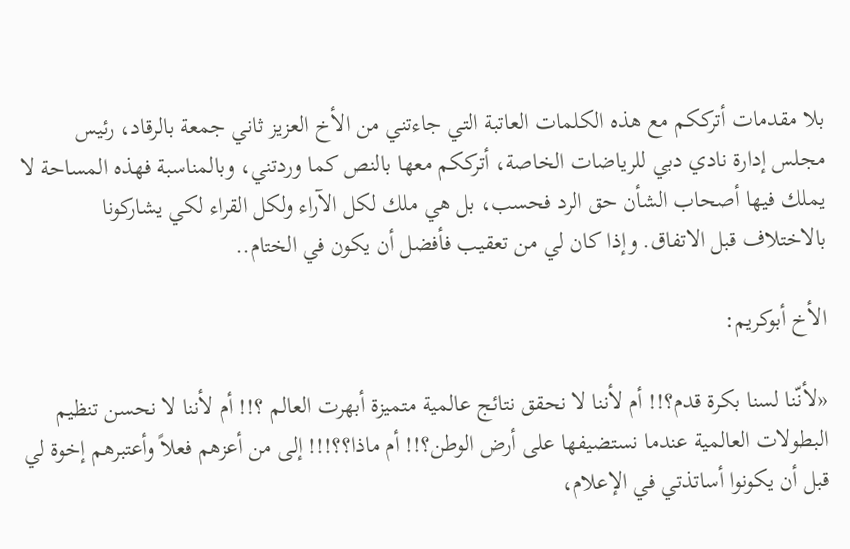بلا مقدمات أترككم مع هذه الكلمات العاتبة التي جاءتني من الأخ العزيز ثاني جمعة بالرقاد، رئيس مجلس إدارة نادي دبي للرياضات الخاصة، أترككم معها بالنص كما وردتني، وبالمناسبة فهذه المساحة لا يملك فيها أصحاب الشأن حق الرد فحسب، بل هي ملك لكل الآراء ولكل القراء لكي يشاركونا بالاختلاف قبل الاتفاق. وإذا كان لي من تعقيب فأفضل أن يكون في الختام..

الأخ أبوكريم:

«لأنّنا لسنا بكرة قدم؟!! أم لأننا لا نحقق نتائج عالمية متميزة أبهرت العالم ؟!! أم لأننا لا نحسن تنظيم البطولات العالمية عندما نستضيفها على أرض الوطن؟!! أم ماذا؟؟!!! إلى من أعزهم فعلاً وأعتبرهم إخوة لي قبل أن يكونوا أساتذتي في الإعلام،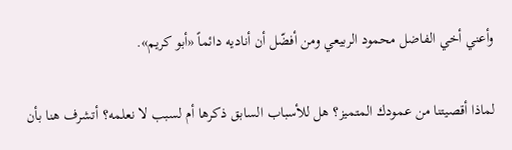وأعني أخي الفاضل محمود الربيعي ومن أفضّل أن أناديه دائماً «أبو كريم».

لماذا أقصيتنا من عمودك المتميز؟ هل للأسباب السابق ذكرها أم لسبب لا نعلمه؟ أتشرف هنا بأن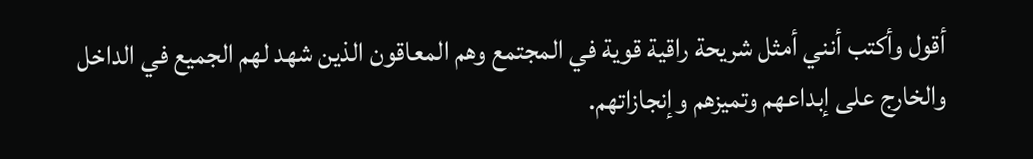أقول وأكتب أنني أمثل شريحة راقية قوية في المجتمع وهم المعاقون الذين شهد لهم الجميع في الداخل والخارج على إبداعهم وتميزهم وإنجازاتهم.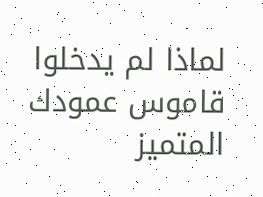لماذا لم يدخلوا قاموس عمودك المتميز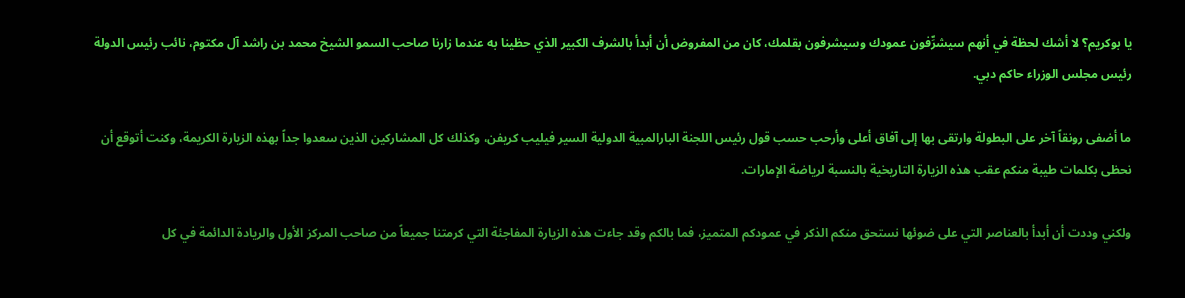يا بوكريم؟ لا أشك لحظة في أنهم سيشرِّفون عمودك وسيشرفون بقلمك، كان من المفروض أن أبدأ بالشرف الكبير الذي حظينا به عندما زارنا صاحب السمو الشيخ محمد بن راشد آل مكتوم، نائب رئيس الدولة رئيس مجلس الوزراء حاكم دبي.

ما أضفى رونقاً آخر على البطولة وارتقى بها إلى آفاق أعلى وأرحب حسب قول رئيس اللجنة البارالمبية الدولية السير فيليب كريفن، وكذلك كل المشاركين الذين سعدوا جداً بهذه الزيارة الكريمة، وكنت أتوقع أن نحظى بكلمات طيبة منكم عقب هذه الزيارة التاريخية بالنسبة لرياضة الإمارات.

ولكني وددت أن أبدأ بالعناصر التي على ضوئها نستحق منكم الذكر في عمودكم المتميز، فما بالكم وقد جاءت هذه الزيارة المفاجئة التي كرمتنا جميعاً من صاحب المركز الأول والريادة الدائمة في كل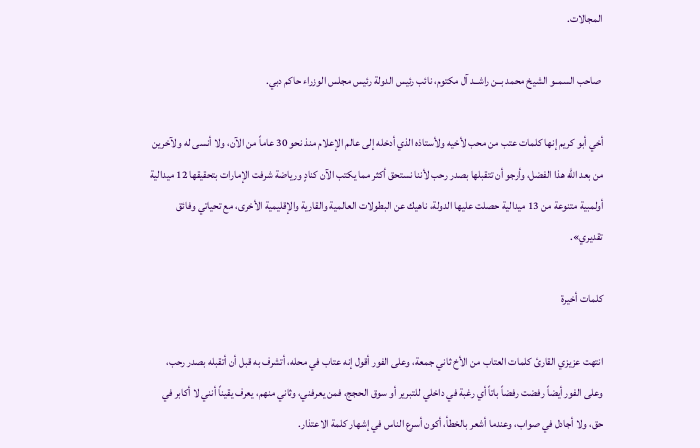المجالات.

 صاحب السمــو الشيخ محمد بــن راشــد آل مكتوم، نائب رئيس الدولة رئيس مجلس الوزراء حاكم دبي.

أخي أبو كريم إنها كلمات عتب من محب لأخيه ولأستاذه الذي أدخله إلى عالم الإعلام منذ نحو 30 عاماً من الآن، ولا أنسى له ولآخرين من بعد الله هذا الفضل، وأرجو أن تتقبلها بصدر رحب لأننا نستحق أكثر مما يكتب الآن كنادٍ ورياضة شرفت الإمارات بتحقيقها 12 ميدالية أولمبية متنوعة من 13 ميدالية حصلت عليها الدولة، ناهيك عن البطولات العالمية والقارية والإقليمية الأخرى، مع تحياتي وفائق تقديري».

كلمات أخيرة

انتهت عزيزي القارئ كلمات العتاب من الأخ ثاني جمعة، وعلى الفور أقول إنه عتاب في محله، أتشرف به قبل أن أتقبله بصدر رحب، وعلى الفور أيضاً رفضت رفضاً باتاً أي رغبة في داخلي للتبرير أو سوق الحجج، فمن يعرفني، وثاني منهم، يعرف يقيناً أنني لا أكابر في حق، ولا أجادل في صواب، وعندما أشعر بالخطأ، أكون أسرع الناس في إشهار كلمة الاعتذار.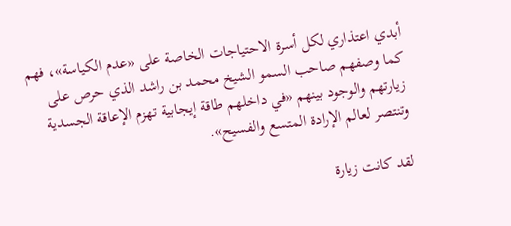أبدي اعتذاري لكل أسرة الاحتياجات الخاصة على «عدم الكياسة»، فهم كما وصفهم صاحب السمو الشيخ محمد بن راشد الذي حرص على زيارتهم والوجود بينهم «في داخلهم طاقة إيجابية تهزم الإعاقة الجسدية وتنتصر لعالم الإرادة المتسع والفسيح».

لقد كانت زيارة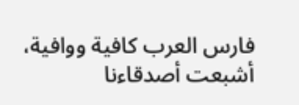فارس العرب كافية ووافية، أشبعت أصدقاءنا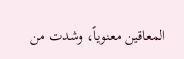المعاقين معنوياً، وشدت من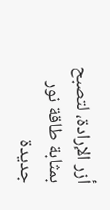أزر الإرادة، لتصبح بمثابة طاقة نور جديدة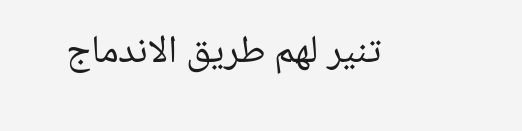تنير لهم طريق الاندماج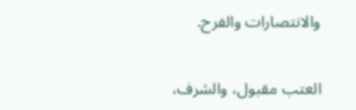والانتصارات والفرح.

العتب مقبول، والشرف،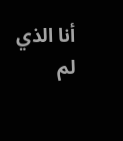أنا الذي لم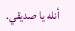أنله يا صديقي.